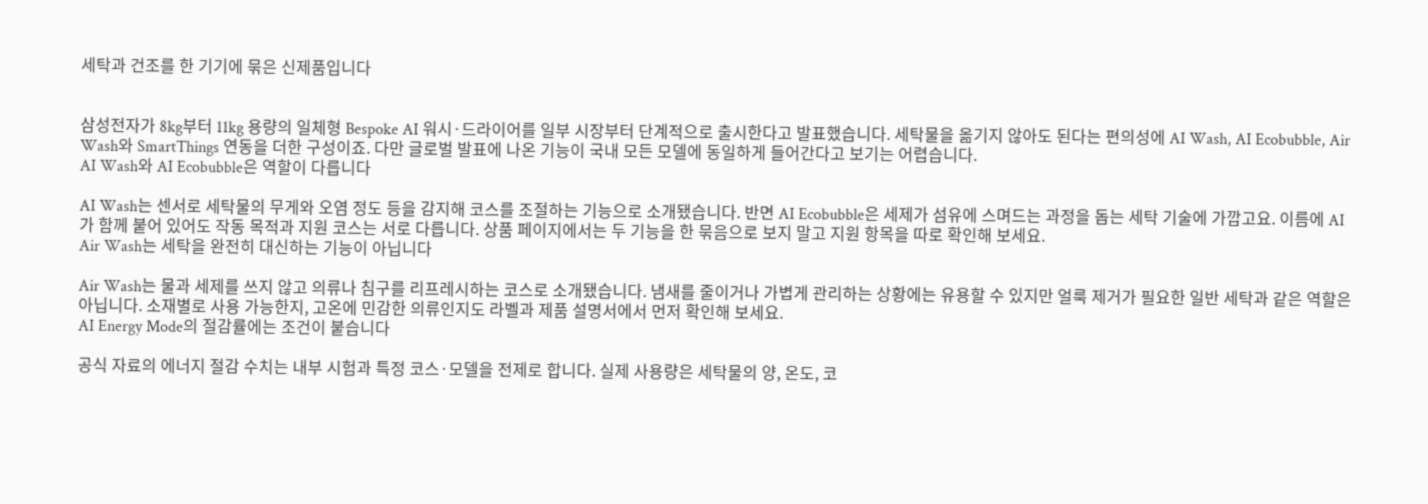세탁과 건조를 한 기기에 묶은 신제품입니다


삼성전자가 8kg부터 11kg 용량의 일체형 Bespoke AI 워시·드라이어를 일부 시장부터 단계적으로 출시한다고 발표했습니다. 세탁물을 옮기지 않아도 된다는 편의성에 AI Wash, AI Ecobubble, Air Wash와 SmartThings 연동을 더한 구성이죠. 다만 글로벌 발표에 나온 기능이 국내 모든 모델에 동일하게 들어간다고 보기는 어렵습니다.
AI Wash와 AI Ecobubble은 역할이 다릅니다

AI Wash는 센서로 세탁물의 무게와 오염 정도 등을 감지해 코스를 조절하는 기능으로 소개됐습니다. 반면 AI Ecobubble은 세제가 섬유에 스며드는 과정을 돕는 세탁 기술에 가깝고요. 이름에 AI가 함께 붙어 있어도 작동 목적과 지원 코스는 서로 다릅니다. 상품 페이지에서는 두 기능을 한 묶음으로 보지 말고 지원 항목을 따로 확인해 보세요.
Air Wash는 세탁을 완전히 대신하는 기능이 아닙니다

Air Wash는 물과 세제를 쓰지 않고 의류나 침구를 리프레시하는 코스로 소개됐습니다. 냄새를 줄이거나 가볍게 관리하는 상황에는 유용할 수 있지만 얼룩 제거가 필요한 일반 세탁과 같은 역할은 아닙니다. 소재별로 사용 가능한지, 고온에 민감한 의류인지도 라벨과 제품 설명서에서 먼저 확인해 보세요.
AI Energy Mode의 절감률에는 조건이 붙습니다

공식 자료의 에너지 절감 수치는 내부 시험과 특정 코스·모델을 전제로 합니다. 실제 사용량은 세탁물의 양, 온도, 코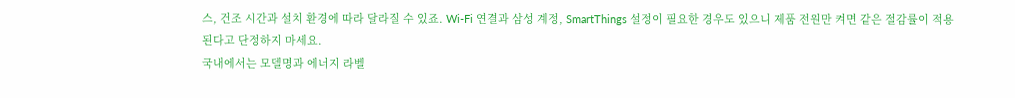스, 건조 시간과 설치 환경에 따라 달라질 수 있죠. Wi-Fi 연결과 삼성 계정, SmartThings 설정이 필요한 경우도 있으니 제품 전원만 켜면 같은 절감률이 적용된다고 단정하지 마세요.
국내에서는 모델명과 에너지 라벨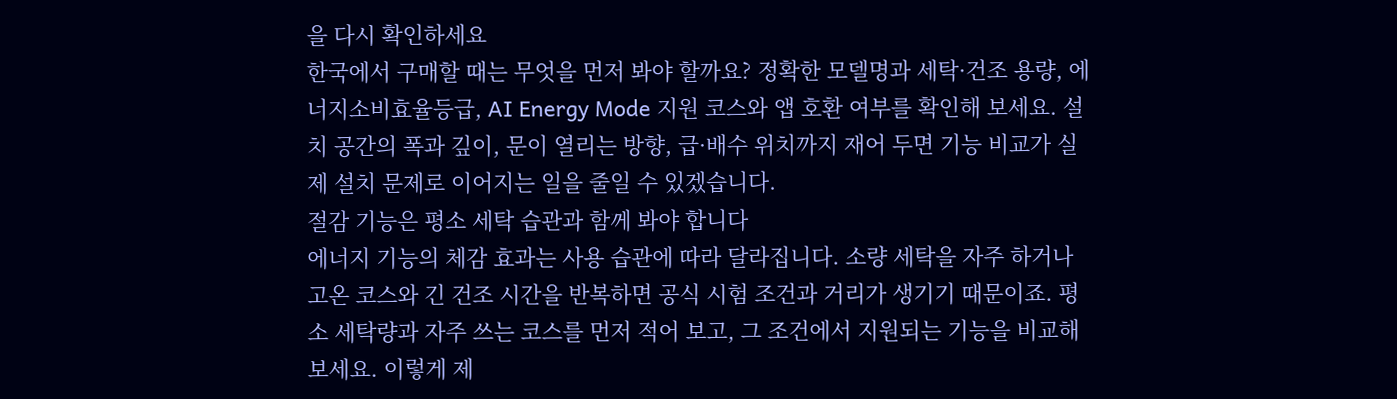을 다시 확인하세요
한국에서 구매할 때는 무엇을 먼저 봐야 할까요? 정확한 모델명과 세탁·건조 용량, 에너지소비효율등급, AI Energy Mode 지원 코스와 앱 호환 여부를 확인해 보세요. 설치 공간의 폭과 깊이, 문이 열리는 방향, 급·배수 위치까지 재어 두면 기능 비교가 실제 설치 문제로 이어지는 일을 줄일 수 있겠습니다.
절감 기능은 평소 세탁 습관과 함께 봐야 합니다
에너지 기능의 체감 효과는 사용 습관에 따라 달라집니다. 소량 세탁을 자주 하거나 고온 코스와 긴 건조 시간을 반복하면 공식 시험 조건과 거리가 생기기 때문이죠. 평소 세탁량과 자주 쓰는 코스를 먼저 적어 보고, 그 조건에서 지원되는 기능을 비교해 보세요. 이렇게 제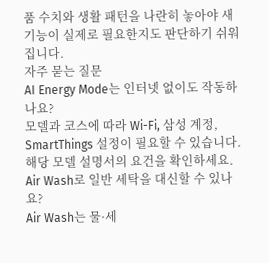품 수치와 생활 패턴을 나란히 놓아야 새 기능이 실제로 필요한지도 판단하기 쉬워집니다.
자주 묻는 질문
AI Energy Mode는 인터넷 없이도 작동하나요?
모델과 코스에 따라 Wi-Fi, 삼성 계정, SmartThings 설정이 필요할 수 있습니다. 해당 모델 설명서의 요건을 확인하세요.
Air Wash로 일반 세탁을 대신할 수 있나요?
Air Wash는 물·세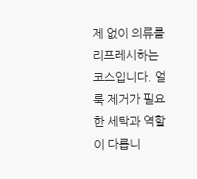제 없이 의류를 리프레시하는 코스입니다. 얼룩 제거가 필요한 세탁과 역할이 다릅니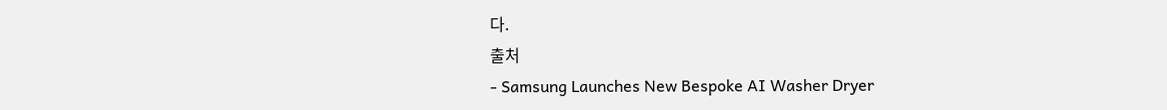다.
출처
- Samsung Launches New Bespoke AI Washer Dryer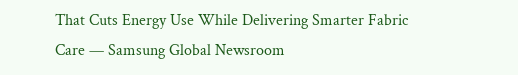That Cuts Energy Use While Delivering Smarter Fabric Care — Samsung Global Newsroom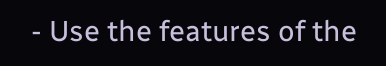- Use the features of the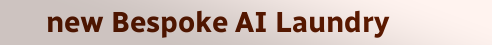new Bespoke AI Laundry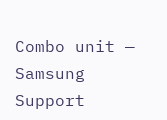Combo unit — Samsung Support